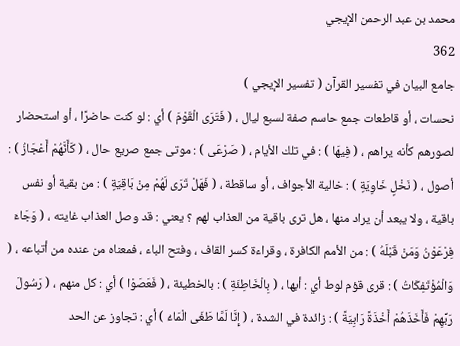محمد بن عبد الرحمن الإيجي
362
جامع البيان في تفسير القرآن ( تفسير الإيجي )
نحسات ، أو قاطعات جمع حاسم صفة لسبع ليال ، ( فَتَرَى الْقَوْمَ ) أي : لو كنت حاضرًا ، أو استحضار لصورهم كأنه يراهم ، ( فِيهَا ) : في تلك الأيام ، ( صَرْعَى ) : موتى جمع صريع حال ، ( كَأَنَّهُمْ أَعْجَازُ ) : أصول ، ( نَخْلٍ خَاوِيَةٍ ) : خالية الأجواف ، أو ساقطة ، ( فَهَلْ تَرَى لَهُمْ مِنْ بَاقِيَةٍ ) : من بقية أو نفس باقية ، ولا يبعد أن يراد منها ، هل ترى باقية من العذاب لهم ؟ يعني : قد وصل العذاب غايته ، ( وَجَاءَ فِرْعَوْنُ وَمَنْ قَبْلَهُ ) : من الأمم الكافرة ، وقراءة كسر القاف ، وفتح الباء ، فمعناه من عنده من أتباعه ، ( وَالْمُؤْتَفِكَاتُ ) : قرى قؤم لوط أي : أبها ، ( بِالْخَاطِئَةِ ) : بالخطيئة ، ( فَعَصَوْا ) أي : كل منهم ، ( رَسُولَ رَبِّهِمْ فَأَخَذَهُمْ أَخْذَةً رَابِيَةً ) : زائدة في الشدة ، ( إِنَّا لَمَّا طَغَى الْمَاءُ ) أي : تجاوز عن الحد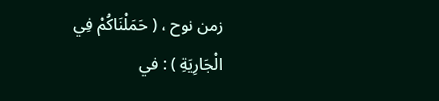زمن نوح ، ( حَمَلْنَاكُمْ فِي الْجَارِيَةِ ) : في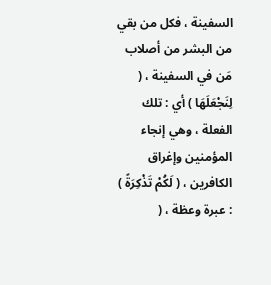السفينة ، فكل من بقي من البشر من أصلاب مَن في السفينة ، ( لِنَجْعَلَهَا ) أي : تلك الفعلة ، وهي إنجاء المؤمنين وإغراق الكافرين ، ( لَكُمْ تَذْكِرَةً ) : عبرة وعظة ، (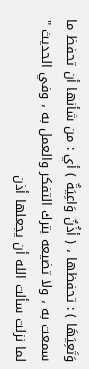وَتَعِيَهَا ) : تحفظها ، ( أذُنٌ وَاعِيَةٌ ) أي : من شأنها أن تحفظ ما سمعت به ، ولا تضيعه بترك التفكر والعمل به ، وفي الحديث " لما نزلت سألت الله أن يجعلها أذن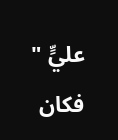عليٍّ " فكان